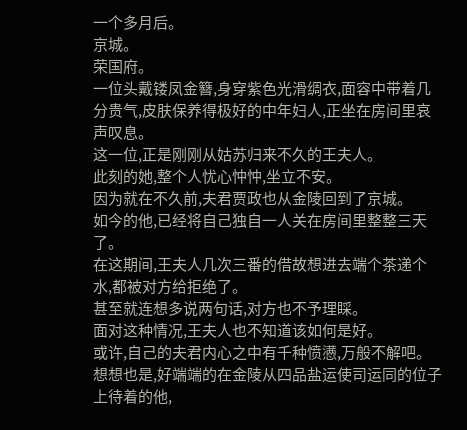一个多月后。
京城。
荣国府。
一位头戴镂凤金簪,身穿紫色光滑绸衣,面容中带着几分贵气,皮肤保养得极好的中年妇人,正坐在房间里哀声叹息。
这一位,正是刚刚从姑苏归来不久的王夫人。
此刻的她,整个人忧心忡忡,坐立不安。
因为就在不久前,夫君贾政也从金陵回到了京城。
如今的他,已经将自己独自一人关在房间里整整三天了。
在这期间,王夫人几次三番的借故想进去端个茶递个水,都被对方给拒绝了。
甚至就连想多说两句话,对方也不予理睬。
面对这种情况,王夫人也不知道该如何是好。
或许,自己的夫君内心之中有千种愤懑,万般不解吧。
想想也是,好端端的在金陵从四品盐运使司运同的位子上待着的他,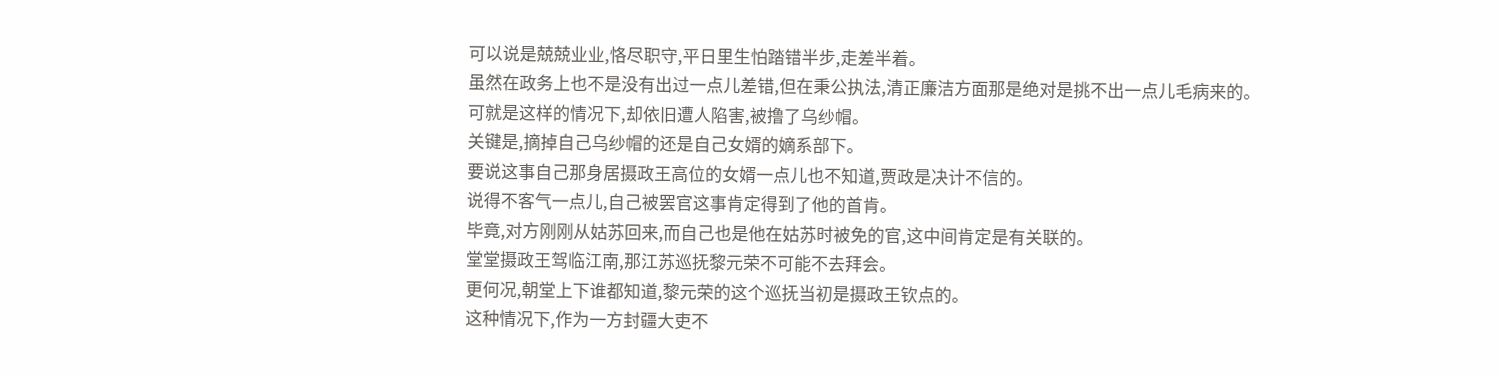可以说是兢兢业业,恪尽职守,平日里生怕踏错半步,走差半着。
虽然在政务上也不是没有出过一点儿差错,但在秉公执法,清正廉洁方面那是绝对是挑不出一点儿毛病来的。
可就是这样的情况下,却依旧遭人陷害,被撸了乌纱帽。
关键是,摘掉自己乌纱帽的还是自己女婿的嫡系部下。
要说这事自己那身居摄政王高位的女婿一点儿也不知道,贾政是决计不信的。
说得不客气一点儿,自己被罢官这事肯定得到了他的首肯。
毕竟,对方刚刚从姑苏回来,而自己也是他在姑苏时被免的官,这中间肯定是有关联的。
堂堂摄政王驾临江南,那江苏巡抚黎元荣不可能不去拜会。
更何况,朝堂上下谁都知道,黎元荣的这个巡抚当初是摄政王钦点的。
这种情况下,作为一方封疆大吏不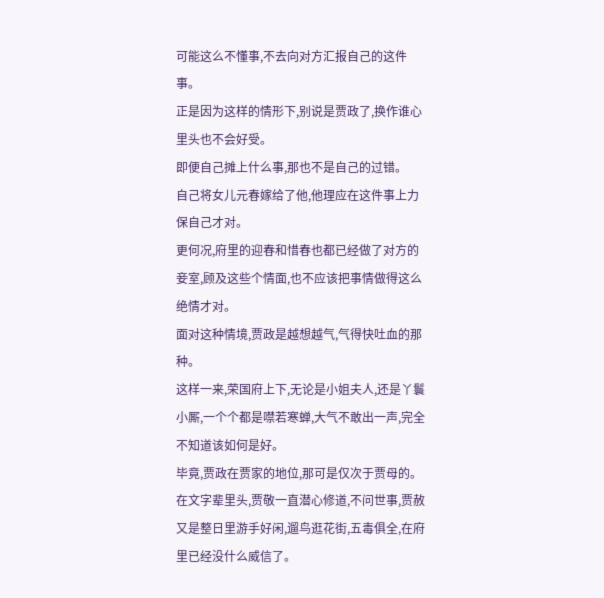可能这么不懂事,不去向对方汇报自己的这件事。
正是因为这样的情形下,别说是贾政了,换作谁心里头也不会好受。
即便自己摊上什么事,那也不是自己的过错。
自己将女儿元春嫁给了他,他理应在这件事上力保自己才对。
更何况,府里的迎春和惜春也都已经做了对方的妾室,顾及这些个情面,也不应该把事情做得这么绝情才对。
面对这种情境,贾政是越想越气,气得快吐血的那种。
这样一来,荣国府上下,无论是小姐夫人,还是丫鬟小厮,一个个都是噤若寒蝉,大气不敢出一声,完全不知道该如何是好。
毕竟,贾政在贾家的地位,那可是仅次于贾母的。
在文字辈里头,贾敬一直潜心修道,不问世事,贾赦又是整日里游手好闲,遛鸟逛花街,五毒俱全,在府里已经没什么威信了。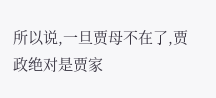所以说,一旦贾母不在了,贾政绝对是贾家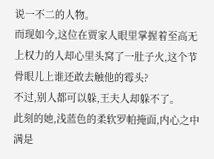说一不二的人物。
而现如今,这位在贾家人眼里掌握着至高无上权力的人却心里头窝了一肚子火,这个节骨眼儿上谁还敢去触他的霉头?
不过,别人都可以躲,王夫人却躲不了。
此刻的她,浅蓝色的柔软罗帕掩面,内心之中满是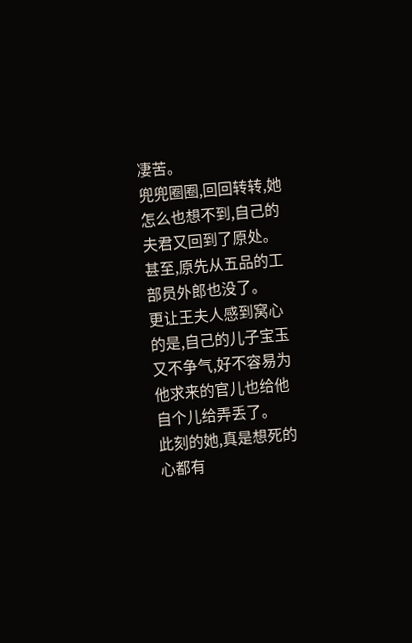凄苦。
兜兜圈圈,回回转转,她怎么也想不到,自己的夫君又回到了原处。
甚至,原先从五品的工部员外郎也没了。
更让王夫人感到窝心的是,自己的儿子宝玉又不争气,好不容易为他求来的官儿也给他自个儿给弄丢了。
此刻的她,真是想死的心都有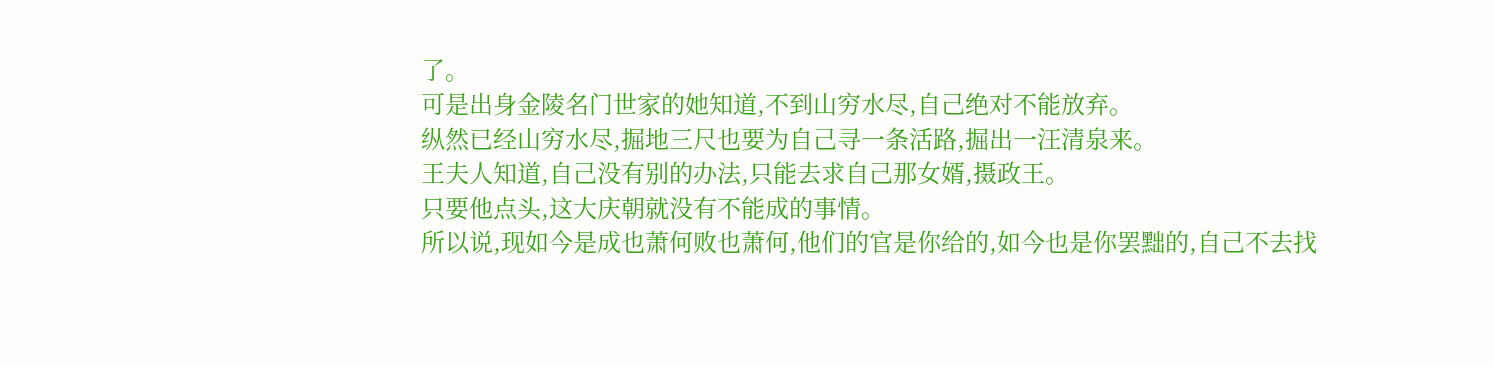了。
可是出身金陵名门世家的她知道,不到山穷水尽,自己绝对不能放弃。
纵然已经山穷水尽,掘地三尺也要为自己寻一条活路,掘出一汪清泉来。
王夫人知道,自己没有别的办法,只能去求自己那女婿,摄政王。
只要他点头,这大庆朝就没有不能成的事情。
所以说,现如今是成也萧何败也萧何,他们的官是你给的,如今也是你罢黜的,自己不去找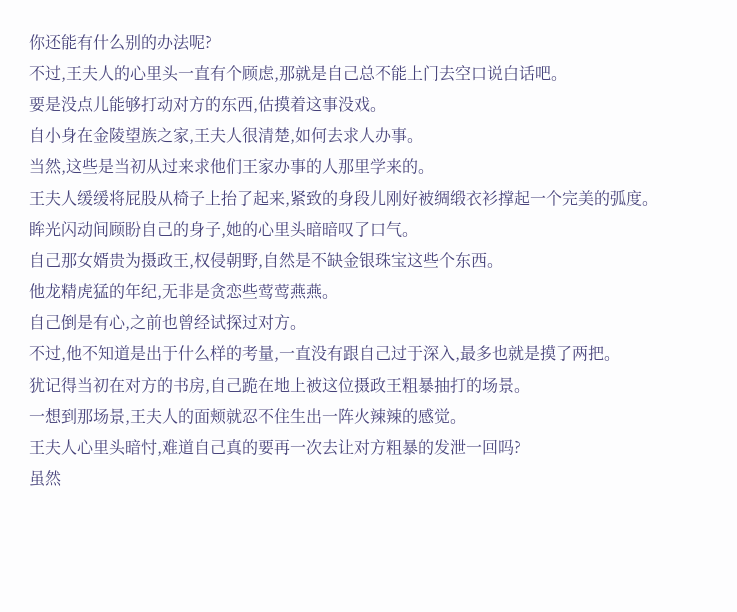你还能有什么别的办法呢?
不过,王夫人的心里头一直有个顾虑,那就是自己总不能上门去空口说白话吧。
要是没点儿能够打动对方的东西,估摸着这事没戏。
自小身在金陵望族之家,王夫人很清楚,如何去求人办事。
当然,这些是当初从过来求他们王家办事的人那里学来的。
王夫人缓缓将屁股从椅子上抬了起来,紧致的身段儿刚好被绸缎衣衫撑起一个完美的弧度。
眸光闪动间顾盼自己的身子,她的心里头暗暗叹了口气。
自己那女婿贵为摄政王,权侵朝野,自然是不缺金银珠宝这些个东西。
他龙精虎猛的年纪,无非是贪恋些莺莺燕燕。
自己倒是有心,之前也曾经试探过对方。
不过,他不知道是出于什么样的考量,一直没有跟自己过于深入,最多也就是摸了两把。
犹记得当初在对方的书房,自己跪在地上被这位摄政王粗暴抽打的场景。
一想到那场景,王夫人的面颊就忍不住生出一阵火辣辣的感觉。
王夫人心里头暗忖,难道自己真的要再一次去让对方粗暴的发泄一回吗?
虽然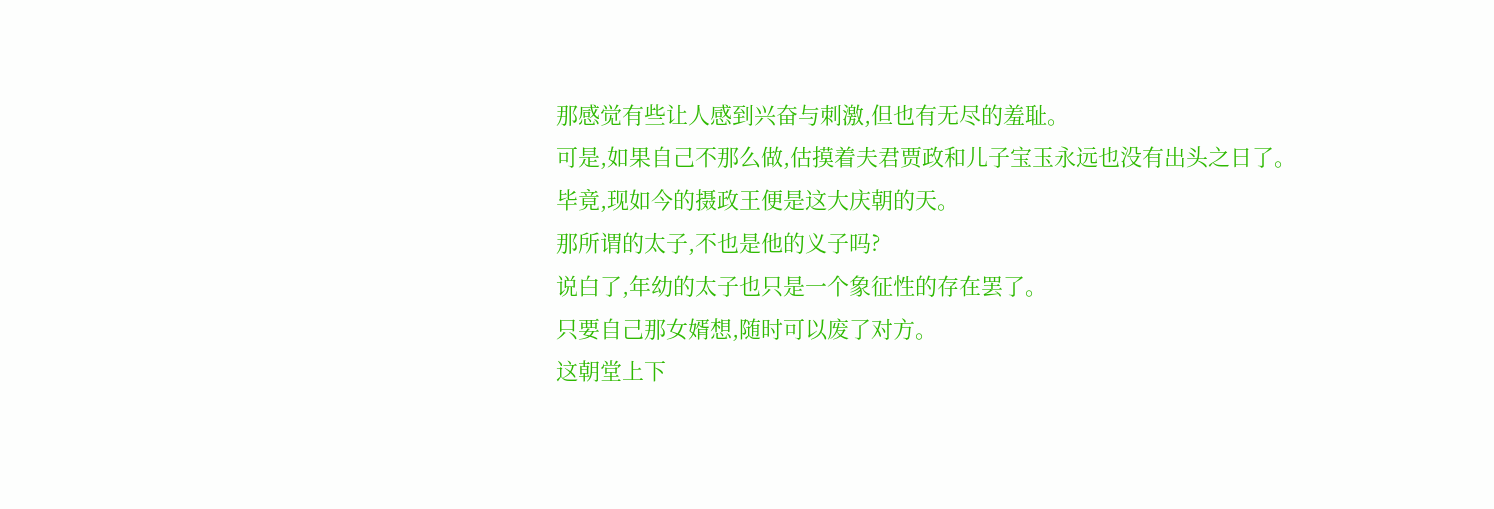那感觉有些让人感到兴奋与刺激,但也有无尽的羞耻。
可是,如果自己不那么做,估摸着夫君贾政和儿子宝玉永远也没有出头之日了。
毕竟,现如今的摄政王便是这大庆朝的天。
那所谓的太子,不也是他的义子吗?
说白了,年幼的太子也只是一个象征性的存在罢了。
只要自己那女婿想,随时可以废了对方。
这朝堂上下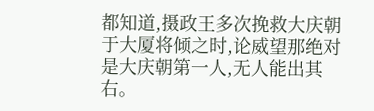都知道,摄政王多次挽救大庆朝于大厦将倾之时,论威望那绝对是大庆朝第一人,无人能出其右。